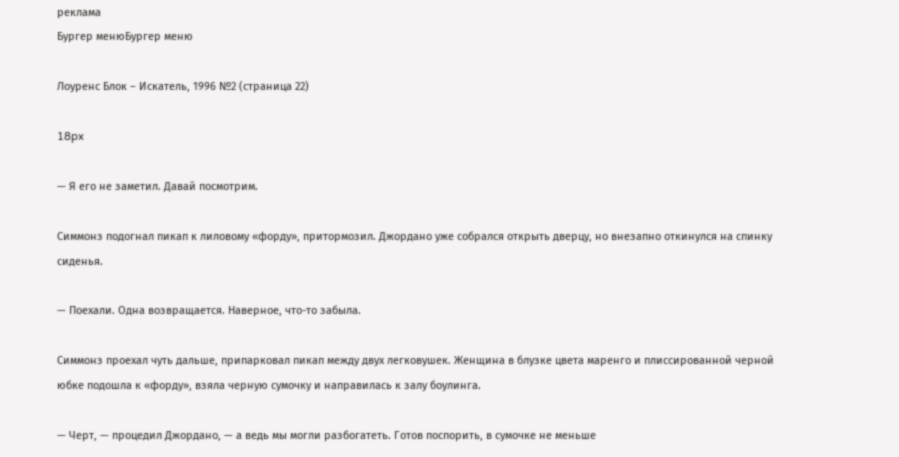реклама
Бургер менюБургер меню

Лоуренс Блок – Искатель, 1996 №2 (страница 22)

18px

— Я его не заметил. Давай посмотрим.

Симмонз подогнал пикап к лиловому «форду», притормозил. Джордано уже собрался открыть дверцу, но внезапно откинулся на спинку сиденья.

— Поехали. Одна возвращается. Наверное, что-то забыла.

Симмонз проехал чуть дальше, припарковал пикап между двух легковушек. Женщина в блузке цвета маренго и плиссированной черной юбке подошла к «форду», взяла черную сумочку и направилась к залу боулинга.

— Черт, — процедил Джордано, — а ведь мы могли разбогатеть. Готов поспорить, в сумочке не меньше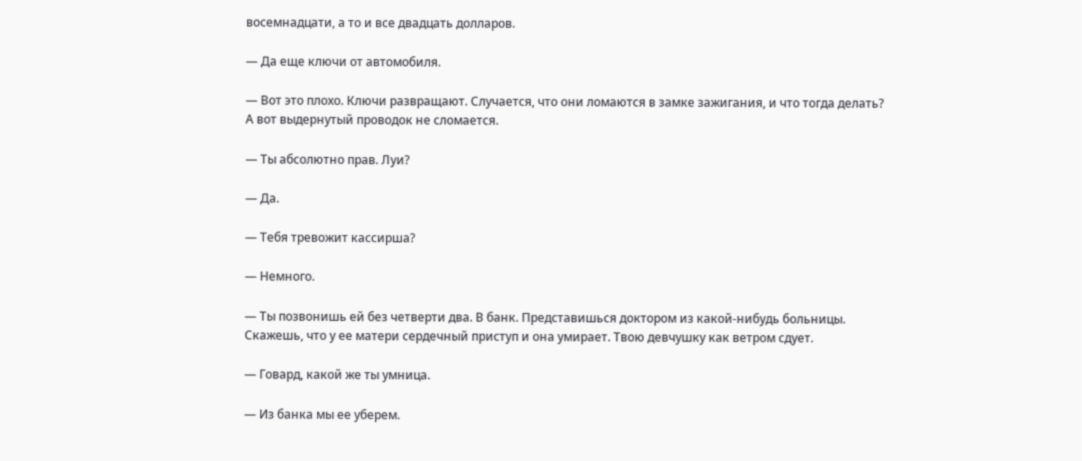восемнадцати, а то и все двадцать долларов.

— Да еще ключи от автомобиля.

— Вот это плохо. Ключи развращают. Случается, что они ломаются в замке зажигания, и что тогда делать? А вот выдернутый проводок не сломается.

— Ты абсолютно прав. Луи?

— Да.

— Тебя тревожит кассирша?

— Немного.

— Ты позвонишь ей без четверти два. В банк. Представишься доктором из какой-нибудь больницы. Скажешь, что у ее матери сердечный приступ и она умирает. Твою девчушку как ветром сдует.

— Говард, какой же ты умница.

— Из банка мы ее уберем.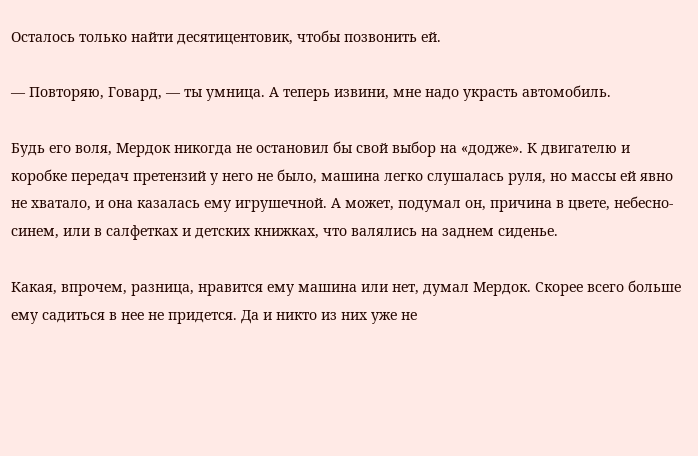Осталось только найти десятицентовик, чтобы позвонить ей.

— Повторяю, Говард, — ты умница. А теперь извини, мне надо украсть автомобиль.

Будь его воля, Мердок никогда не остановил бы свой выбор на «додже». К двигателю и коробке передач претензий у него не было, машина легко слушалась руля, но массы ей явно не хватало, и она казалась ему игрушечной. А может, подумал он, причина в цвете, небесно-синем, или в салфетках и детских книжках, что валялись на заднем сиденье.

Какая, впрочем, разница, нравится ему машина или нет, думал Мердок. Скорее всего больше ему садиться в нее не придется. Да и никто из них уже не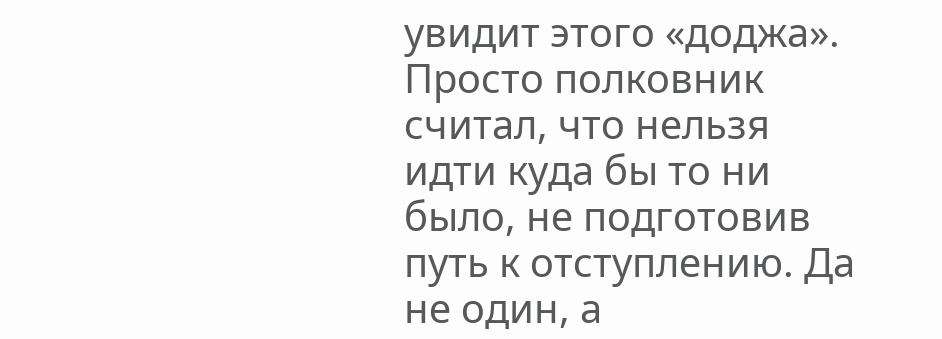увидит этого «доджа». Просто полковник считал, что нельзя идти куда бы то ни было, не подготовив путь к отступлению. Да не один, а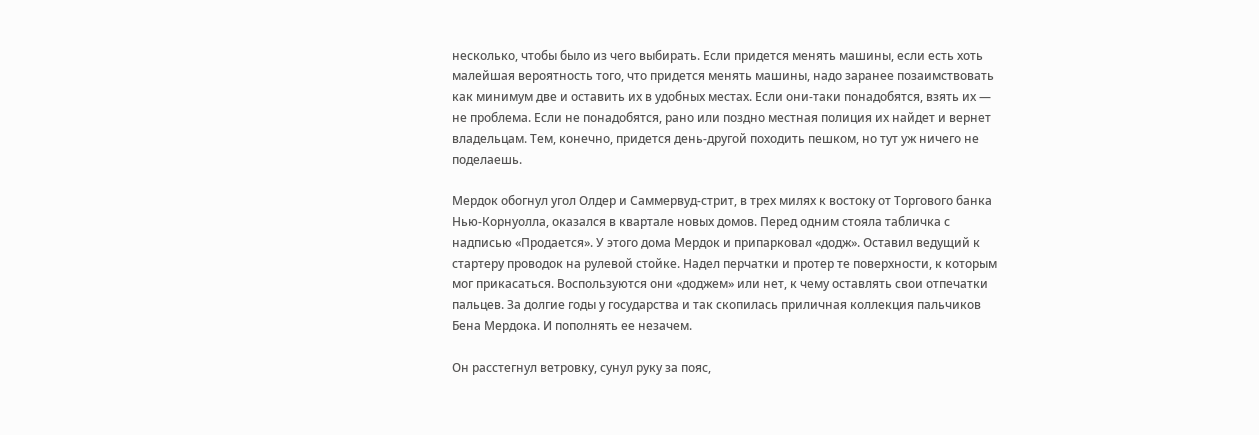несколько, чтобы было из чего выбирать. Если придется менять машины, если есть хоть малейшая вероятность того, что придется менять машины, надо заранее позаимствовать как минимум две и оставить их в удобных местах. Если они-таки понадобятся, взять их — не проблема. Если не понадобятся, рано или поздно местная полиция их найдет и вернет владельцам. Тем, конечно, придется день-другой походить пешком, но тут уж ничего не поделаешь.

Мердок обогнул угол Олдер и Саммервуд-стрит, в трех милях к востоку от Торгового банка Нью-Корнуолла, оказался в квартале новых домов. Перед одним стояла табличка с надписью «Продается». У этого дома Мердок и припарковал «додж». Оставил ведущий к стартеру проводок на рулевой стойке. Надел перчатки и протер те поверхности, к которым мог прикасаться. Воспользуются они «доджем» или нет, к чему оставлять свои отпечатки пальцев. За долгие годы у государства и так скопилась приличная коллекция пальчиков Бена Мердока. И пополнять ее незачем.

Он расстегнул ветровку, сунул руку за пояс,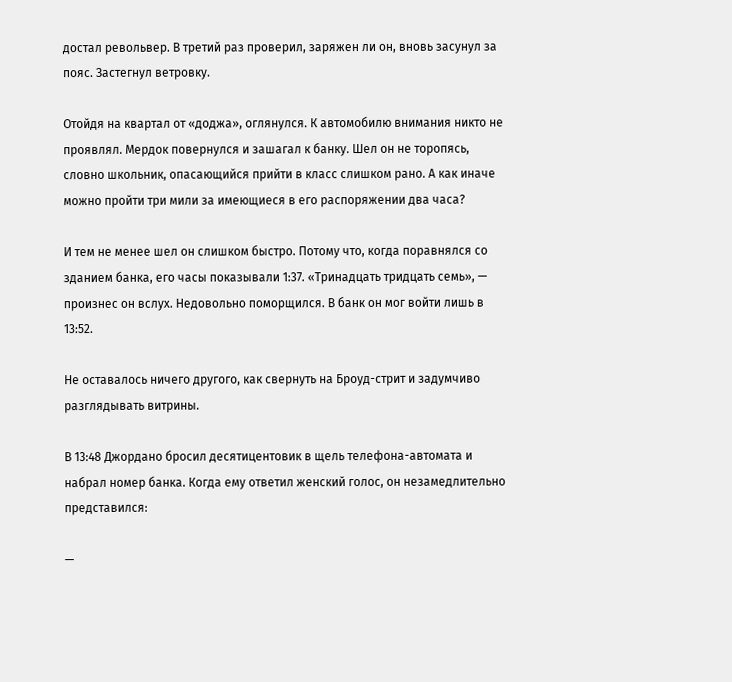достал револьвер. В третий раз проверил, заряжен ли он, вновь засунул за пояс. Застегнул ветровку.

Отойдя на квартал от «доджа», оглянулся. К автомобилю внимания никто не проявлял. Мердок повернулся и зашагал к банку. Шел он не торопясь, словно школьник, опасающийся прийти в класс слишком рано. А как иначе можно пройти три мили за имеющиеся в его распоряжении два часа?

И тем не менее шел он слишком быстро. Потому что, когда поравнялся со зданием банка, его часы показывали 1:37. «Тринадцать тридцать семь», — произнес он вслух. Недовольно поморщился. В банк он мог войти лишь в 13:52.

Не оставалось ничего другого, как свернуть на Броуд-стрит и задумчиво разглядывать витрины.

В 13:48 Джордано бросил десятицентовик в щель телефона-автомата и набрал номер банка. Когда ему ответил женский голос, он незамедлительно представился:

—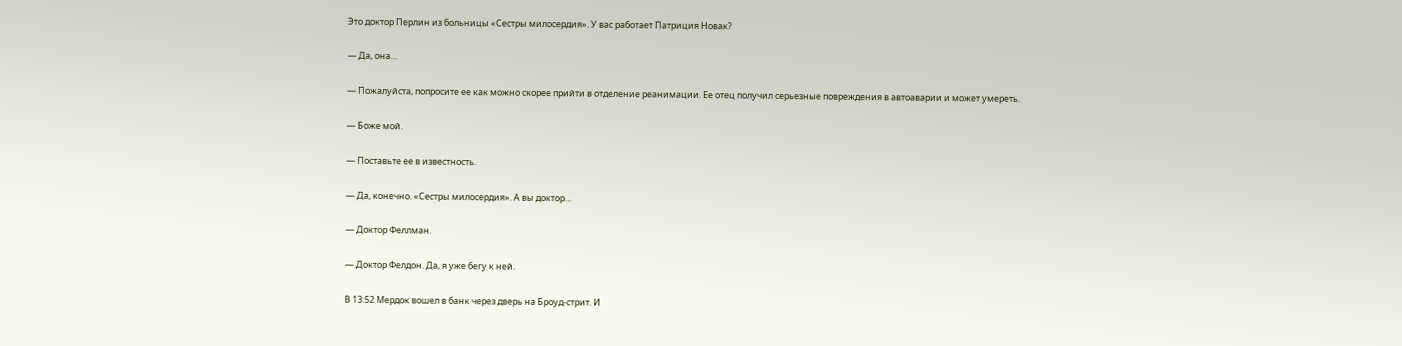Это доктор Перлин из больницы «Сестры милосердия». У вас работает Патриция Новак?

— Да, она…

— Пожалуйста, попросите ее как можно скорее прийти в отделение реанимации. Ее отец получил серьезные повреждения в автоаварии и может умереть.

— Боже мой.

— Поставьте ее в известность.

— Да, конечно. «Сестры милосердия». А вы доктор…

— Доктор Феллман.

— Доктор Фелдон. Да, я уже бегу к ней.

В 13:52 Мердок вошел в банк через дверь на Броуд-стрит. И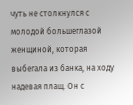чуть не столкнулся с молодой большеглазой женщиной, которая выбегала из банка, на ходу надевая плащ. Он с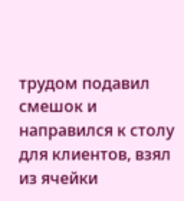трудом подавил смешок и направился к столу для клиентов, взял из ячейки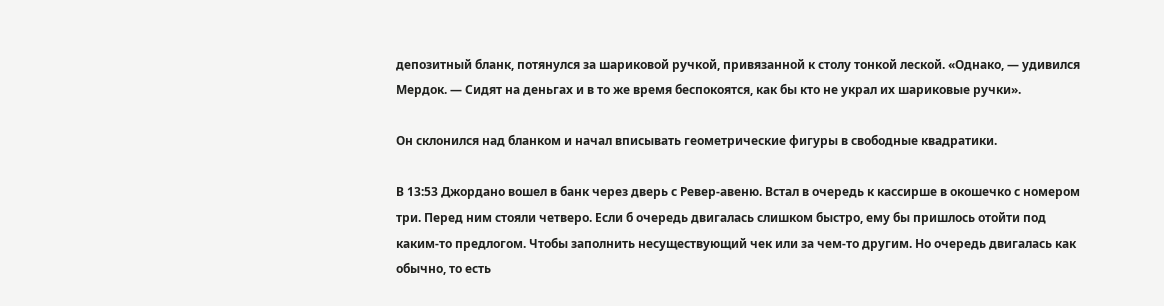депозитный бланк, потянулся за шариковой ручкой, привязанной к столу тонкой леской. «Однако, — удивился Мердок. — Сидят на деньгах и в то же время беспокоятся, как бы кто не украл их шариковые ручки».

Он склонился над бланком и начал вписывать геометрические фигуры в свободные квадратики.

В 13:53 Джордано вошел в банк через дверь с Ревер-авеню. Встал в очередь к кассирше в окошечко с номером три. Перед ним стояли четверо. Если б очередь двигалась слишком быстро, ему бы пришлось отойти под каким-то предлогом. Чтобы заполнить несуществующий чек или за чем-то другим. Но очередь двигалась как обычно, то есть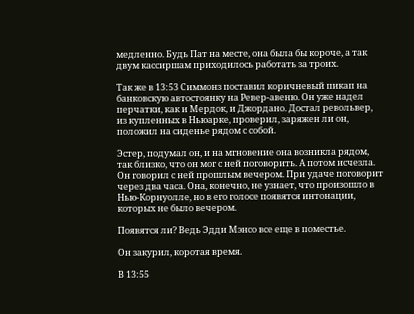медленно. Будь Пат на месте, она была бы короче, а так двум кассиршам приходилось работать за троих.

Так же в 13:53 Симмонз поставил коричневый пикап на банковскую автостоянку на Ревер-авеню. Он уже надел перчатки, как и Мердок, и Джордано. Достал револьвер, из купленных в Ньюарке, проверил, заряжен ли он, положил на сиденье рядом с собой.

Эстер, подумал он, и на мгновение она возникла рядом, так близко, что он мог с ней поговорить. А потом исчезла. Он говорил с ней прошлым вечером. При удаче поговорит через два часа. Она, конечно, не узнает, что произошло в Нью-Корнуолле, но в его голосе появятся интонации, которых не было вечером.

Появятся ли? Ведь Эдди Мэнсо все еще в поместье.

Он закурил, коротая время.

В 13:55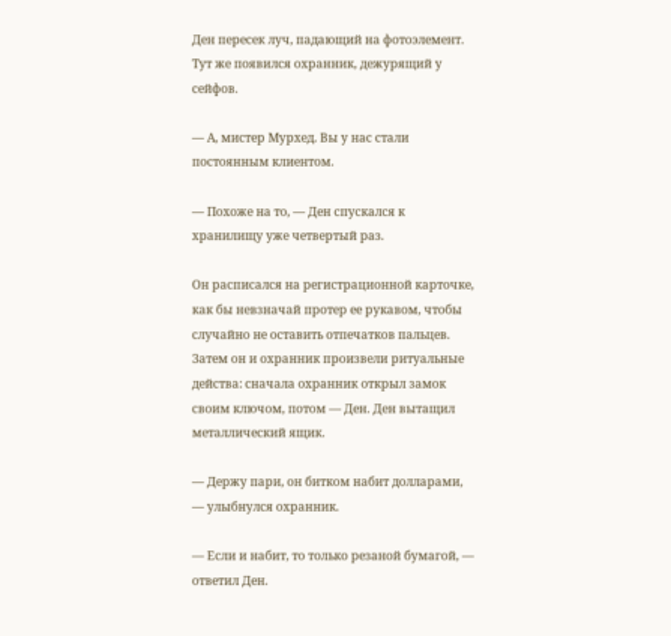Ден пересек луч, падающий на фотоэлемент. Тут же появился охранник, дежурящий у сейфов.

— А, мистер Мурхед. Вы у нас стали постоянным клиентом.

— Похоже на то, — Ден спускался к хранилищу уже четвертый раз.

Он расписался на регистрационной карточке, как бы невзначай протер ее рукавом, чтобы случайно не оставить отпечатков пальцев. Затем он и охранник произвели ритуальные действа: сначала охранник открыл замок своим ключом, потом — Ден. Ден вытащил металлический ящик.

— Держу пари, он битком набит долларами, — улыбнулся охранник.

— Если и набит, то только резаной бумагой, — ответил Ден.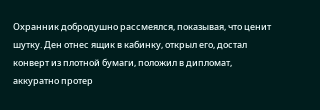Охранник добродушно рассмеялся, показывая, что ценит шутку. Ден отнес ящик в кабинку, открыл его, достал конверт из плотной бумаги, положил в дипломат, аккуратно протер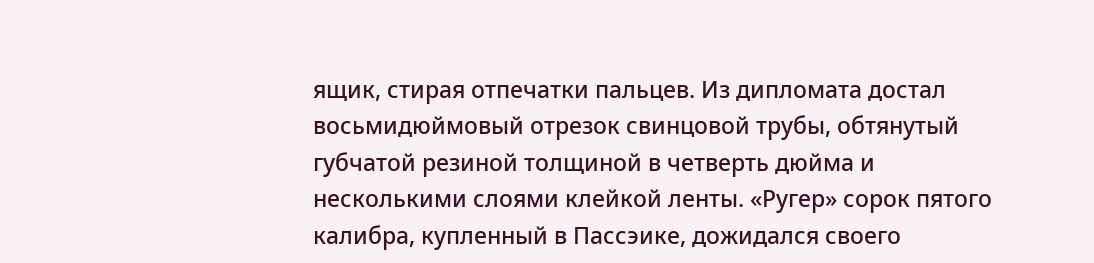ящик, стирая отпечатки пальцев. Из дипломата достал восьмидюймовый отрезок свинцовой трубы, обтянутый губчатой резиной толщиной в четверть дюйма и несколькими слоями клейкой ленты. «Ругер» сорок пятого калибра, купленный в Пассэике, дожидался своего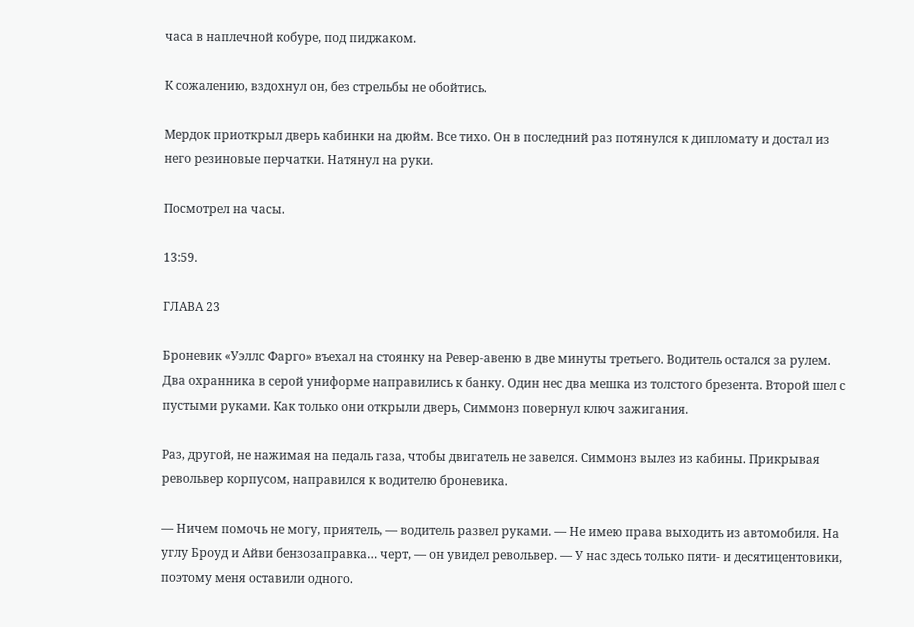часа в наплечной кобуре, под пиджаком.

К сожалению, вздохнул он, без стрельбы не обойтись.

Мердок приоткрыл дверь кабинки на дюйм. Все тихо. Он в последний раз потянулся к дипломату и достал из него резиновые перчатки. Натянул на руки.

Посмотрел на часы.

13:59.

ГЛАВА 23

Броневик «Уэллс Фарго» въехал на стоянку на Ревер-авеню в две минуты третьего. Водитель остался за рулем. Два охранника в серой униформе направились к банку. Один нес два мешка из толстого брезента. Второй шел с пустыми руками. Как только они открыли дверь, Симмонз повернул ключ зажигания.

Раз, другой, не нажимая на педаль газа, чтобы двигатель не завелся. Симмонз вылез из кабины. Прикрывая револьвер корпусом, направился к водителю броневика.

— Ничем помочь не могу, приятель, — водитель развел руками. — Не имею права выходить из автомобиля. На углу Броуд и Айви бензозаправка… черт, — он увидел револьвер. — У нас здесь только пяти- и десятицентовики, поэтому меня оставили одного.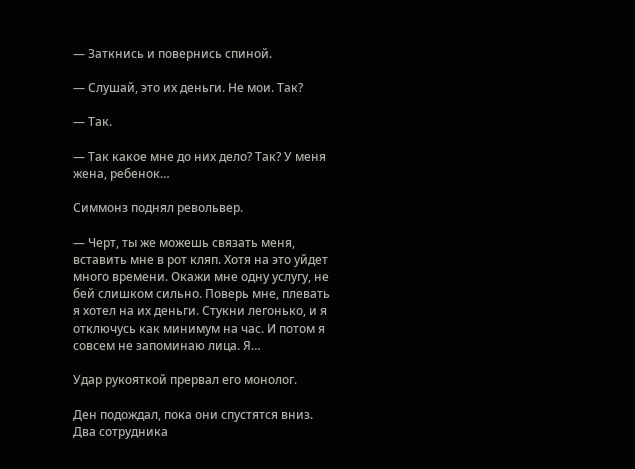— Заткнись и повернись спиной.

— Слушай, это их деньги. Не мои. Так?

— Так.

— Так какое мне до них дело? Так? У меня жена, ребенок…

Симмонз поднял револьвер.

— Черт, ты же можешь связать меня, вставить мне в рот кляп. Хотя на это уйдет много времени. Окажи мне одну услугу, не бей слишком сильно. Поверь мне, плевать я хотел на их деньги. Стукни легонько, и я отключусь как минимум на час. И потом я совсем не запоминаю лица. Я…

Удар рукояткой прервал его монолог.

Ден подождал, пока они спустятся вниз. Два сотрудника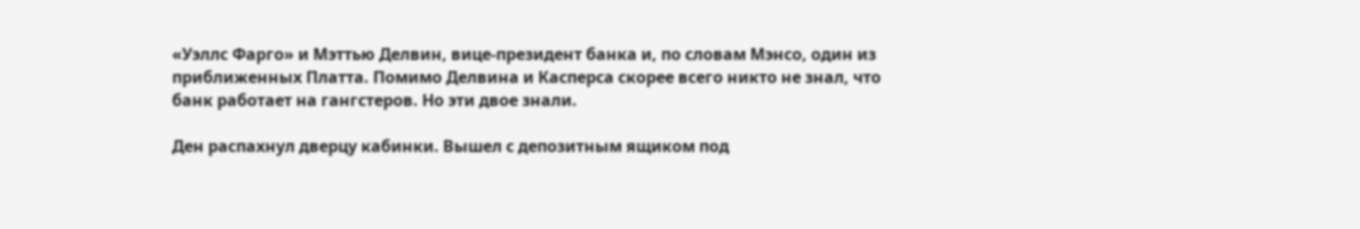«Уэллс Фарго» и Мэттью Делвин, вице-президент банка и, по словам Мэнсо, один из приближенных Платта. Помимо Делвина и Касперса скорее всего никто не знал, что банк работает на гангстеров. Но эти двое знали.

Ден распахнул дверцу кабинки. Вышел с депозитным ящиком под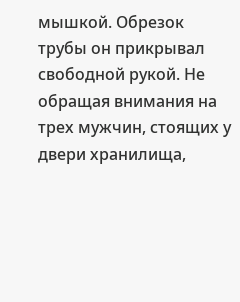мышкой. Обрезок трубы он прикрывал свободной рукой. Не обращая внимания на трех мужчин, стоящих у двери хранилища,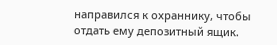направился к охраннику, чтобы отдать ему депозитный ящик.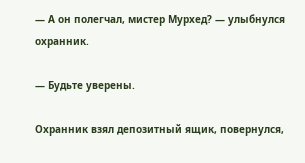— А он полегчал, мистер Мурхед? — улыбнулся охранник.

— Будьте уверены.

Охранник взял депозитный ящик, повернулся,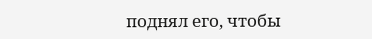поднял его, чтобы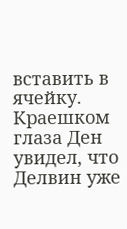вставить в ячейку. Краешком глаза Ден увидел, что Делвин уже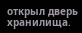открыл дверь хранилища.